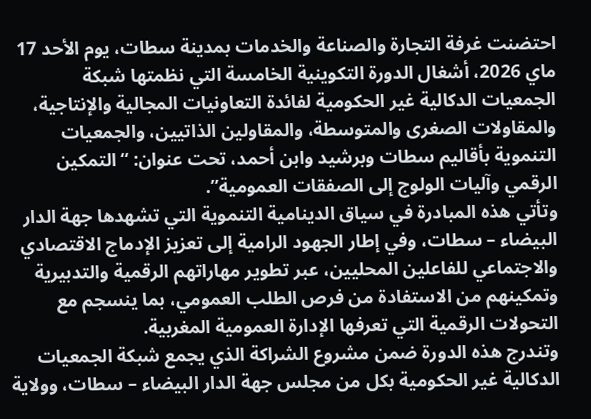احتضنت غرفة التجارة والصناعة والخدمات بمدينة سطات، يوم الأحد 17 ماي 2026، أشغال الدورة التكوينية الخامسة التي نظمتها شبكة الجمعيات الدكالية غير الحكومية لفائدة التعاونيات المجالية والإنتاجية، والمقاولات الصغرى والمتوسطة، والمقاولين الذاتيين، والجمعيات التنموية بأقاليم سطات وبرشيد وابن أحمد، تحت عنوان: “التمكين الرقمي وآليات الولوج إلى الصفقات العمومية”.
وتأتي هذه المبادرة في سياق الدينامية التنموية التي تشهدها جهة الدار البيضاء – سطات، وفي إطار الجهود الرامية إلى تعزيز الإدماج الاقتصادي والاجتماعي للفاعلين المحليين، عبر تطوير مهاراتهم الرقمية والتدبيرية وتمكينهم من الاستفادة من فرص الطلب العمومي، بما ينسجم مع التحولات الرقمية التي تعرفها الإدارة العمومية المغربية.
وتندرج هذه الدورة ضمن مشروع الشراكة الذي يجمع شبكة الجمعيات الدكالية غير الحكومية بكل من مجلس جهة الدار البيضاء – سطات، وولاية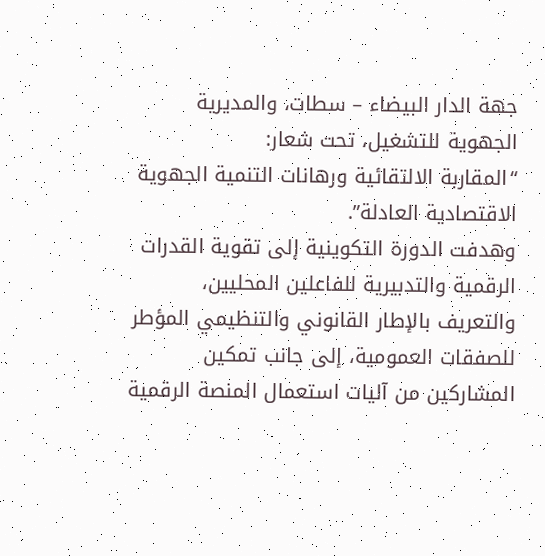جهة الدار البيضاء – سطات، والمديرية الجهوية للتشغيل، تحت شعار:
“المقاربة الالتقائية ورهانات التنمية الجهوية الاقتصادية العادلة”.
وهدفت الدورة التكوينية إلى تقوية القدرات الرقمية والتدبيرية للفاعلين المحليين، والتعريف بالإطار القانوني والتنظيمي المؤطر للصفقات العمومية، إلى جانب تمكين المشاركين من آليات استعمال المنصة الرقمية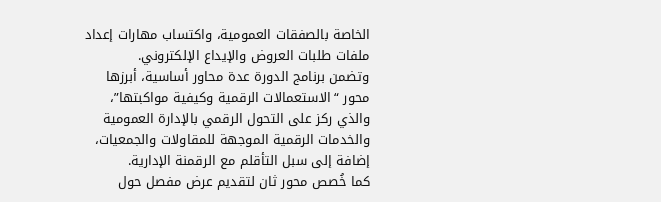الخاصة بالصفقات العمومية، واكتساب مهارات إعداد ملفات طلبات العروض والإيداع الإلكتروني.
وتضمن برنامج الدورة عدة محاور أساسية، أبرزها محور “الاستعمالات الرقمية وكيفية مواكبتها”، والذي ركز على التحول الرقمي بالإدارة العمومية والخدمات الرقمية الموجهة للمقاولات والجمعيات، إضافة إلى سبل التأقلم مع الرقمنة الإدارية.
كما خُصص محور ثان لتقديم عرض مفصل حول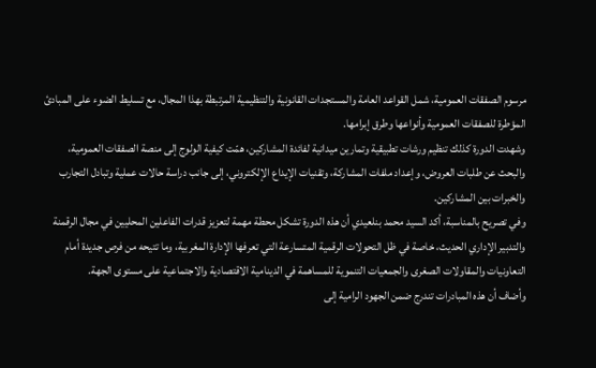مرسوم الصفقات العمومية، شمل القواعد العامة والمستجدات القانونية والتنظيمية المرتبطة بهذا المجال، مع تسليط الضوء على المبادئ المؤطرة للصفقات العمومية وأنواعها وطرق إبرامها.
وشهدت الدورة كذلك تنظيم ورشات تطبيقية وتمارين ميدانية لفائدة المشاركين، همّت كيفية الولوج إلى منصة الصفقات العمومية، والبحث عن طلبات العروض، وإعداد ملفات المشاركة، وتقنيات الإيداع الإلكتروني، إلى جانب دراسة حالات عملية وتبادل التجارب والخبرات بين المشاركين.
وفي تصريح بالمناسبة، أكد السيد محمد بنلعيدي أن هذه الدورة تشكل محطة مهمة لتعزيز قدرات الفاعلين المحليين في مجال الرقمنة والتدبير الإداري الحديث، خاصة في ظل التحولات الرقمية المتسارعة التي تعرفها الإدارة المغربية، وما تتيحه من فرص جديدة أمام التعاونيات والمقاولات الصغرى والجمعيات التنموية للمساهمة في الدينامية الاقتصادية والاجتماعية على مستوى الجهة.
وأضاف أن هذه المبادرات تندرج ضمن الجهود الرامية إلى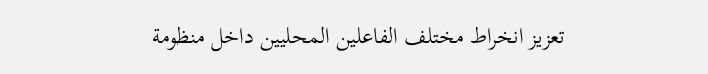تعزيز انخراط مختلف الفاعلين المحليين داخل منظومة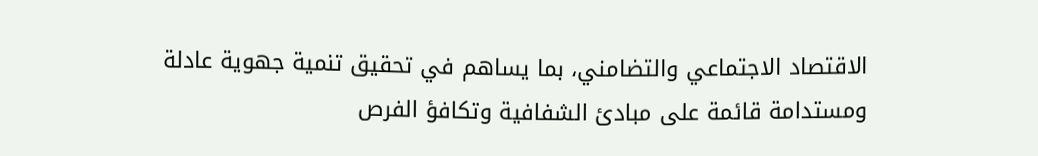الاقتصاد الاجتماعي والتضامني، بما يساهم في تحقيق تنمية جهوية عادلة ومستدامة قائمة على مبادئ الشفافية وتكافؤ الفرص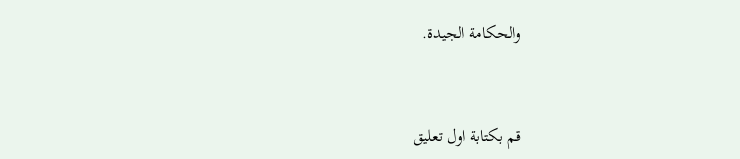والحكامة الجيدة.


قم بكتابة اول تعليق